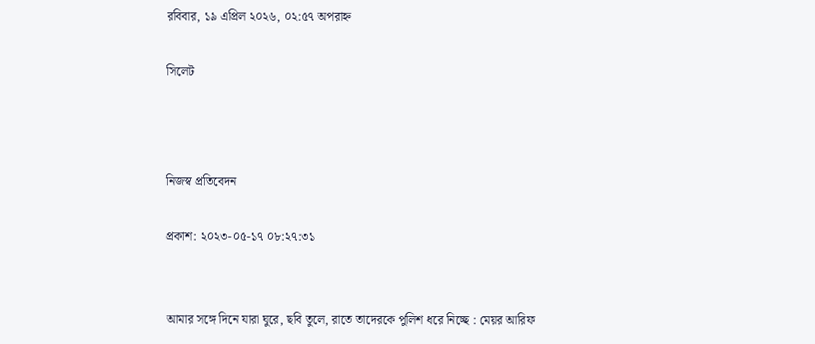রবিবার, ১৯ এপ্রিল ২০২৬, ০২:৫৭ অপরাহ্ন

সিলেট



নিজস্ব প্রতিবেদন

প্রকাশ: ২০২৩-০৫-১৭ ০৮:২৭:৩১


আমার সঙ্গে দিনে যারা ঘুরে, ছবি তুলে, রাতে তাদেরকে পুলিশ ধরে নিচ্ছে : মেয়র আরিফ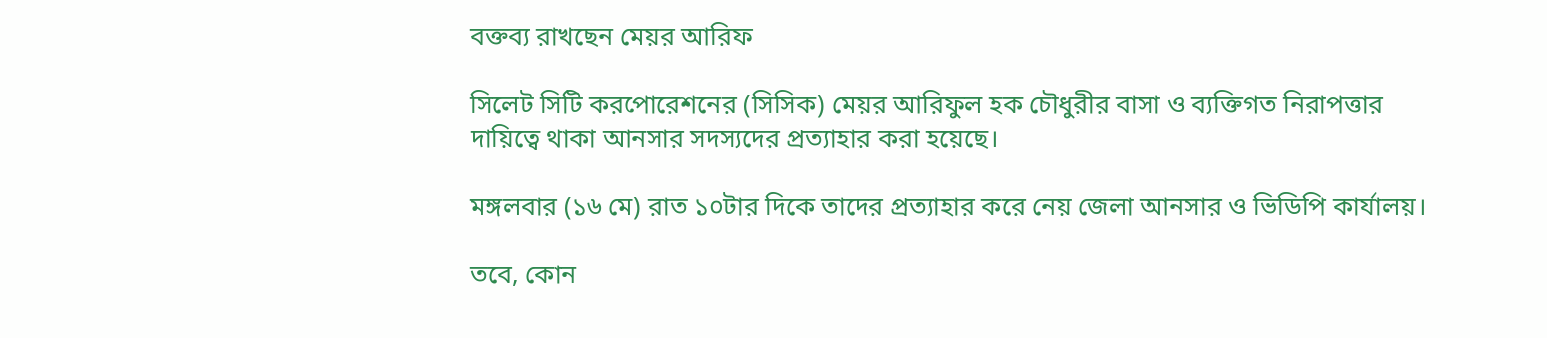বক্তব্য রাখছেন মেয়র আরিফ

সিলেট সিটি করপোরেশনের (সিসিক) মেয়র আরিফুল হক চৌধুরীর বাসা ও ব্যক্তিগত নিরাপত্তার দায়িত্বে থাকা আনসার সদস্যদের প্রত্যাহার করা হয়েছে।

মঙ্গলবার (১৬ মে) রাত ১০টার দিকে তাদের প্রত্যাহার করে নেয় জেলা আনসার ও ভিডিপি কার্যালয়।

তবে, কোন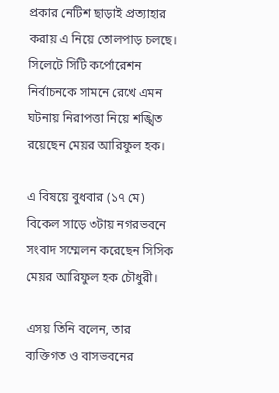প্রকার নেটিশ ছাড়াই প্রত্যাহার করায় এ নিয়ে তোলপাড় চলছে। সিলেটে সিটি কর্পোরেশন নির্বাচনকে সামনে রেখে এমন ঘটনায় নিরাপত্তা নিয়ে শঙ্খিত রয়েছেন মেয়র আরিফুল হক।

এ বিষয়ে বুধবার (১৭ মে) বিকেল সাড়ে ৩টায় নগরভবনে সংবাদ সম্মেলন করেছেন সিসিক মেয়র আরিফুল হক চৌধুরী।

এসয় তিনি বলেন, তার ব্যক্তিগত ও বাসভবনের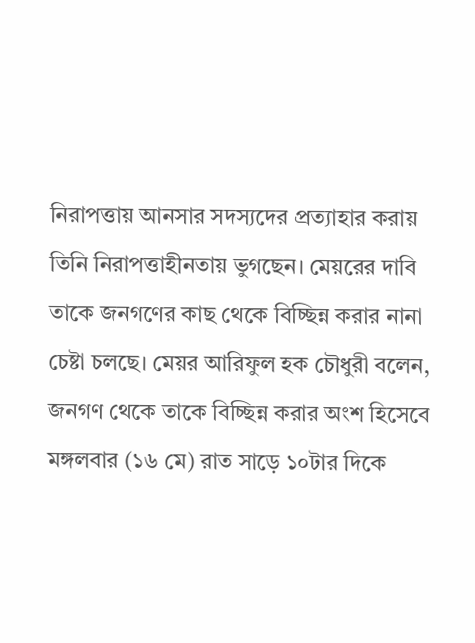নিরাপত্তায় আনসার সদস্যদের প্রত্যাহার করায় তিনি নিরাপত্তাহীনতায় ভুগছেন। মেয়রের দাবি তাকে জনগণের কাছ থেকে বিচ্ছিন্ন করার নানা চেষ্টা চলছে। মেয়র আরিফুল হক চৌধুরী বলেন, জনগণ থেকে তাকে বিচ্ছিন্ন করার অংশ হিসেবে মঙ্গলবার (১৬ মে) রাত সাড়ে ১০টার দিকে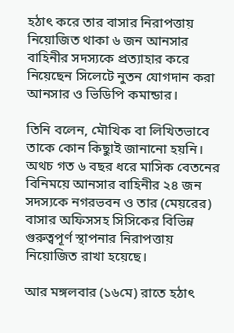হঠাৎ করে তার বাসার নিরাপত্তায় নিয়োজিত থাকা ৬ জন আনসার বাহিনীর সদস্যকে প্রত্যাহার করে নিয়েছেন সিলেটে নুতন যোগদান করা আনসার ও ভিডিপি কমান্ডার।

তিনি বলেন, মৌখিক বা লিখিতভাবে তাকে কোন কিছুাই জানানো হয়নি। অথচ গত ৬ বছর ধরে মাসিক বেতনের বিনিময়ে আনসার বাহিনীর ২৪ জন সদস্যকে নগরভবন ও তার (মেয়রের) বাসার অফিসসহ সিসিকের বিভিন্ন গুরুত্বপূর্ণ স্থাপনার নিরাপত্তায় নিয়োজিত রাখা হয়েছে।

আর মঙ্গলবার (১৬মে) রাতে হঠাৎ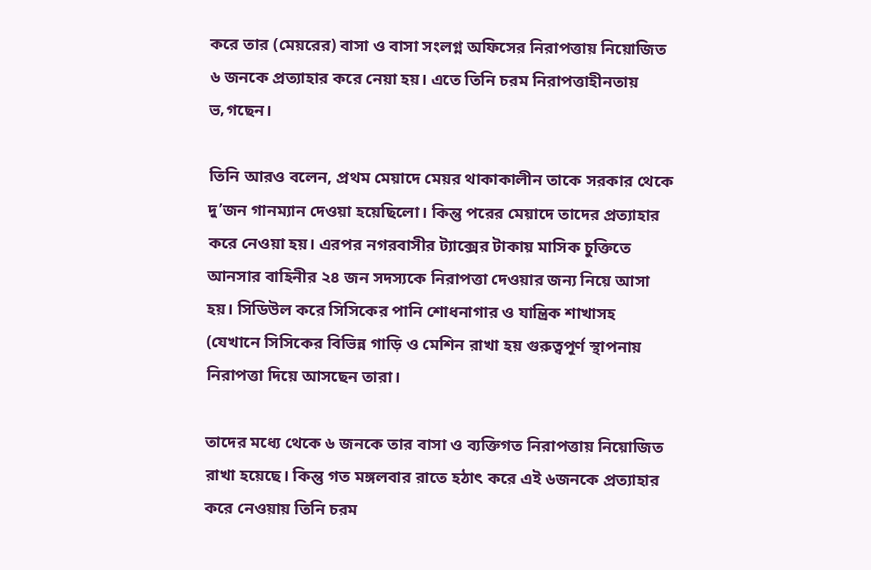করে তার (মেয়রের) বাসা ও বাসা সংলগ্ন অফিসের নিরাপত্তায় নিয়োজিত ৬ জনকে প্রত্যাহার করে নেয়া হয়। এতে তিনি চরম নিরাপত্তাহীনতায় ভ‚গছেন।

তিনি আরও বলেন, প্রথম মেয়াদে মেয়র থাকাকালীন তাকে সরকার থেকে দু’জন গানম্যান দেওয়া হয়েছিলো। কিন্তু পরের মেয়াদে তাদের প্রত্যাহার করে নেওয়া হয়। এরপর নগরবাসীর ট্যাক্সের টাকায় মাসিক চুক্তিতে আনসার বাহিনীর ২৪ জন সদস্যকে নিরাপত্তা দেওয়ার জন্য নিয়ে আসা হয়। সিডিউল করে সিসিকের পানি শোধনাগার ও যান্ত্রিক শাখাসহ (যেখানে সিসিকের বিভিন্ন গাড়ি ও মেশিন রাখা হয় গুরুত্বপূর্ণ স্থাপনায় নিরাপত্তা দিয়ে আসছেন তারা।

তাদের মধ্যে থেকে ৬ জনকে তার বাসা ও ব্যক্তিগত নিরাপত্তায় নিয়োজিত রাখা হয়েছে। কিন্তু গত মঙ্গলবার রাতে হঠাৎ করে এই ৬জনকে প্রত্যাহার করে নেওয়ায় তিনি চরম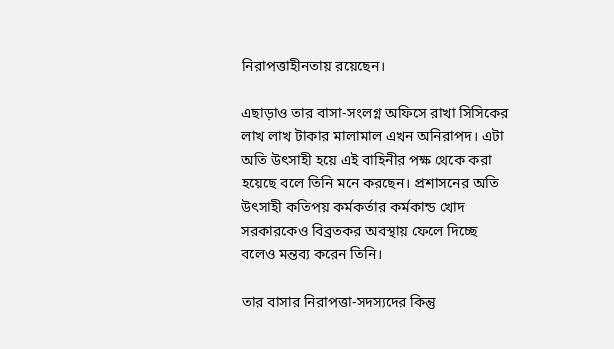নিরাপত্তাহীনতায় রয়েছেন।

এছাড়াও তার বাসা-সংলগ্ন অফিসে রাখা সিসিকের লাখ লাখ টাকার মালামাল এখন অনিরাপদ। এটা অতি উৎসাহী হয়ে এই বাহিনীর পক্ষ থেকে করা হয়েছে বলে তিনি মনে করছেন। প্রশাসনের অতি উৎসাহী কতিপয় কর্মকর্তার কর্মকান্ড খোদ সরকারকেও বিব্রতকর অবস্থায় ফেলে দিচ্ছে বলেও মন্তব্য করেন তিনি।

তার বাসার নিরাপত্তা-সদস্যদের কিন্তু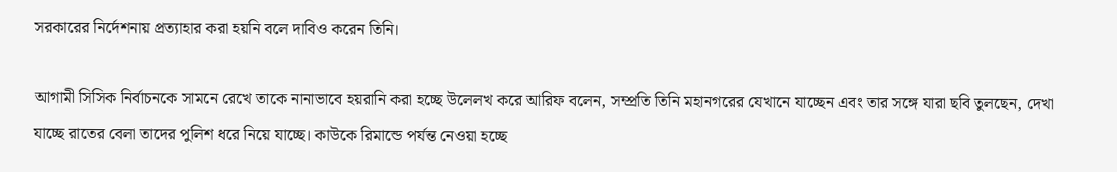সরকারের নির্দেশনায় প্রত্যাহার করা হয়নি বলে দাবিও করেন তিনি।

আগামী সিসিক নির্বাচনকে সামনে রেখে তাকে নানাভাবে হয়রানি করা হচ্ছে উলেলখ করে আরিফ বলেন, সম্প্রতি তিনি মহানগরের যেখানে যাচ্ছেন এবং তার সঙ্গে যারা ছবি তুলছেন, দেখা যাচ্ছে রাতের বেলা তাদের পুলিশ ধরে নিয়ে যাচ্ছে। কাউকে রিমান্ডে পর্যন্ত নেওয়া হচ্ছে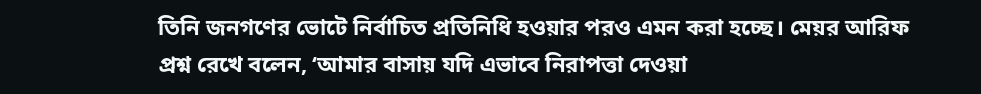তিনি জনগণের ভোটে নির্বাচিত প্রতিনিধি হওয়ার পরও এমন করা হচ্ছে। মেয়র আরিফ প্রশ্ন রেখে বলেন, ‘আমার বাসায় যদি এভাবে নিরাপত্তা দেওয়া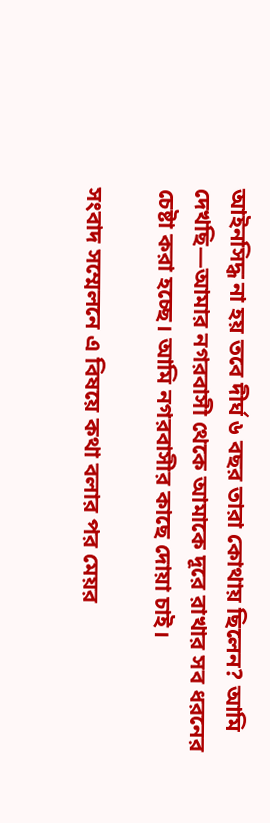আইনসিদ্ধ না হয় তবে দীর্ঘ ৬ বছর তারা কোথায় ছিলেন? আমি দেখছি—আমার নগরবাসী থেকে আমাকে দূরে রাখার সব ধরনের চেষ্টা করা হচ্ছে। আমি নগরবাসীর কাছে দোয়া চাই।

সংবাদ সম্মেলনে এ বিষয়ে কথা বলার পর মেয়র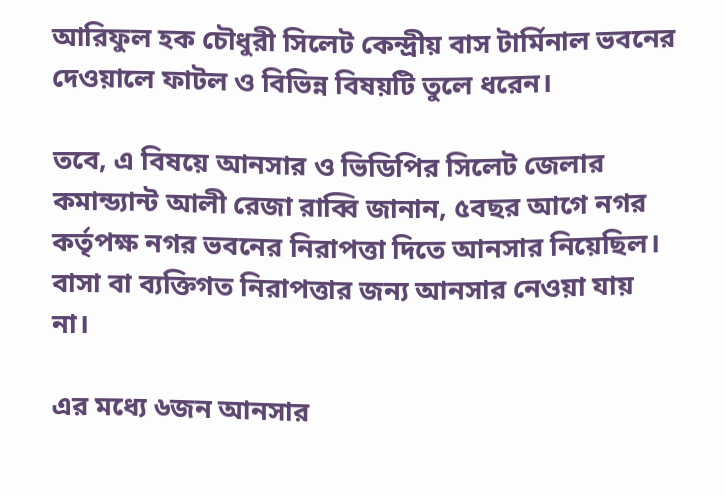আরিফুল হক চৌধুরী সিলেট কেন্দ্রীয় বাস টার্মিনাল ভবনের দেওয়ালে ফাটল ও বিভিন্ন বিষয়টি তুলে ধরেন।

তবে, এ বিষয়ে আনসার ও ভিডিপির সিলেট জেলার কমান্ড্যান্ট আলী রেজা রাব্বি জানান, ৫বছর আগে নগর কর্তৃপক্ষ নগর ভবনের নিরাপত্তা দিতে আনসার নিয়েছিল। বাসা বা ব্যক্তিগত নিরাপত্তার জন্য আনসার নেওয়া যায় না।

এর মধ্যে ৬জন আনসার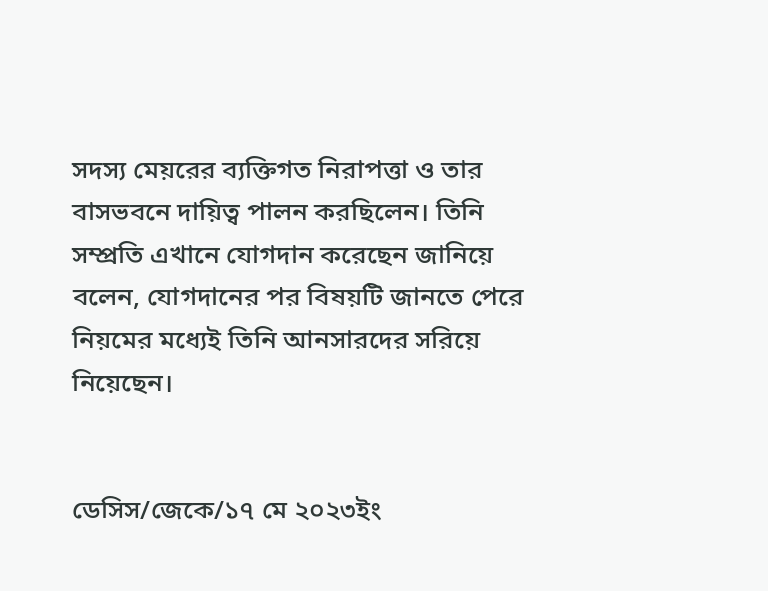সদস্য মেয়রের ব্যক্তিগত নিরাপত্তা ও তার বাসভবনে দায়িত্ব পালন করছিলেন। তিনি সম্প্রতি এখানে যোগদান করেছেন জানিয়ে বলেন, যোগদানের পর বিষয়টি জানতে পেরে নিয়মের মধ্যেই তিনি আনসারদের সরিয়ে নিয়েছেন।


ডেসিস/জেকে/১৭ মে ২০২৩ইং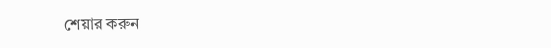শেয়ার করুন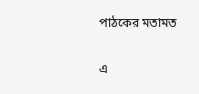পাঠকের মতামত

এ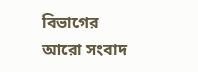বিভাগের আরো সংবাদ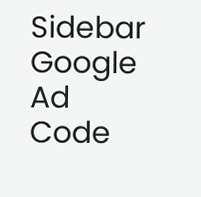Sidebar Google Ad Code